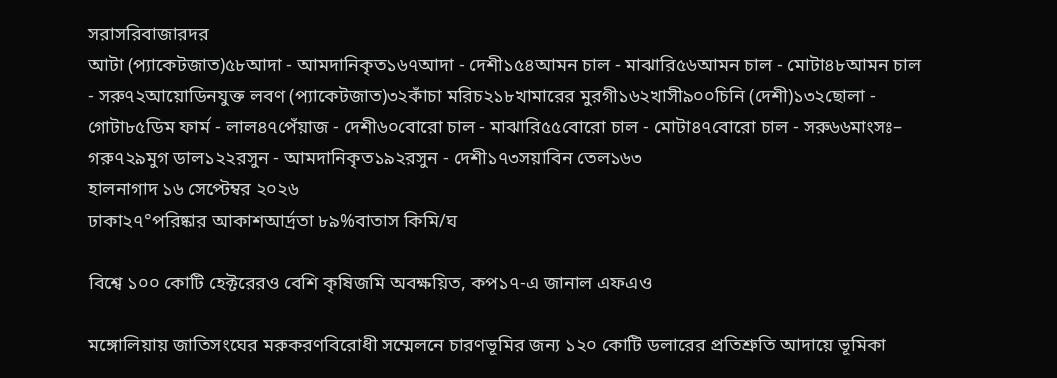সরাসরিবাজারদর
আটা (প্যাকেটজাত)৫৮আদা - আমদানিকৃত১৬৭আদা - দেশী১৫৪আমন চাল - মাঝারি৫৬আমন চাল - মোটা৪৮আমন চাল - সরু৭২আয়োডিনযুক্ত লবণ (প্যাকেটজাত)৩২কাঁচা মরিচ২১৮খামারের মুরগী১৬২খাসী৯০০চিনি (দেশী)১৩২ছোলা - গোটা৮৫ডিম ফার্ম - লাল৪৭পেঁয়াজ - দেশী৬০বোরো চাল - মাঝারি৫৫বোরো চাল - মোটা৪৭বোরো চাল - সরু৬৬মাংসঃ– গরু৭২৯মুগ ডাল১২২রসুন - আমদানিকৃত১৯২রসুন - দেশী১৭৩সয়াবিন তেল১৬৩
হালনাগাদ ১৬ সেপ্টেম্বর ২০২৬
ঢাকা২৭°পরিষ্কার আকাশআর্দ্রতা ৮৯%বাতাস কিমি/ঘ

বিশ্বে ১০০ কোটি হেক্টরেরও বেশি কৃষিজমি অবক্ষয়িত, কপ১৭-এ জানাল এফএও

মঙ্গোলিয়ায় জাতিসংঘের মরুকরণবিরোধী সম্মেলনে চারণভূমির জন্য ১২০ কোটি ডলারের প্রতিশ্রুতি আদায়ে ভূমিকা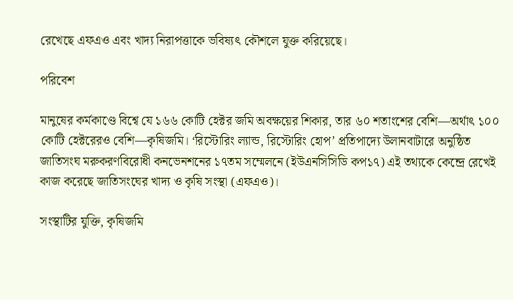রেখেছে এফএও এবং খাদ্য নিরাপত্তাকে ভবিষ্যৎ কৌশলে যুক্ত করিয়েছে।

পরিবেশ

মানুষের কর্মকাণ্ডে বিশ্বে যে ১৬৬ কোটি হেক্টর জমি অবক্ষয়ের শিকার, তার ৬০ শতাংশের বেশি—অর্থাৎ ১০০ কোটি হেক্টরেরও বেশি—কৃষিজমি। ‘রিস্টোরিং ল্যান্ড, রিস্টোরিং হোপ’ প্রতিপাদ্যে উলানবাটারে অনুষ্ঠিত জাতিসংঘ মরুকরণবিরোধী কনভেনশনের ১৭তম সম্মেলনে (ইউএনসিসিডি কপ১৭) এই তথ্যকে কেন্দ্রে রেখেই কাজ করেছে জাতিসংঘের খাদ্য ও কৃষি সংস্থা (এফএও)।

সংস্থাটির যুক্তি, কৃষিজমি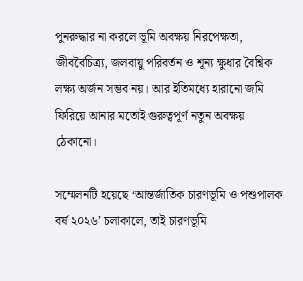পুনরুদ্ধার না করলে ভূমি অবক্ষয় নিরপেক্ষতা, জীববৈচিত্র্য, জলবায়ু পরিবর্তন ও শূন্য ক্ষুধার বৈশ্বিক লক্ষ্য অর্জন সম্ভব নয়। আর ইতিমধ্যে হারানো জমি ফিরিয়ে আনার মতোই গুরুত্বপূর্ণ নতুন অবক্ষয় ঠেকানো।

সম্মেলনটি হয়েছে ‘আন্তর্জাতিক চারণভূমি ও পশুপালক বর্ষ ২০২৬’ চলাকালে, তাই চারণভূমি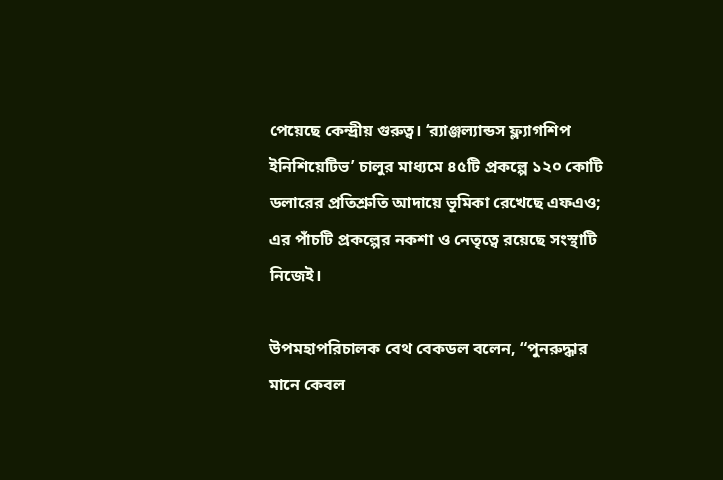পেয়েছে কেন্দ্রীয় গুরুত্ব। ‘র‌্যাঞ্জল্যান্ডস ফ্ল্যাগশিপ ইনিশিয়েটিভ’ চালুর মাধ্যমে ৪৫টি প্রকল্পে ১২০ কোটি ডলারের প্রতিশ্রুতি আদায়ে ভূমিকা রেখেছে এফএও; এর পাঁচটি প্রকল্পের নকশা ও নেতৃত্বে রয়েছে সংস্থাটি নিজেই।

উপমহাপরিচালক বেথ বেকডল বলেন, “পুনরুদ্ধার মানে কেবল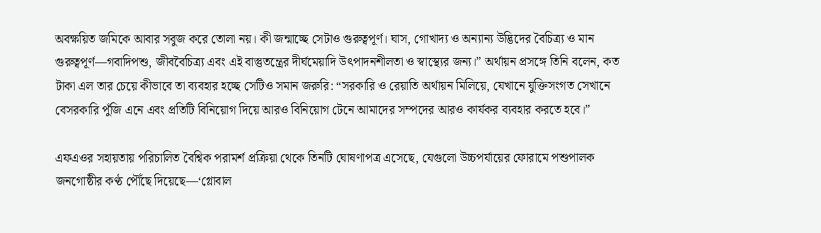অবক্ষয়িত জমিকে আবার সবুজ করে তোলা নয়। কী জন্মাচ্ছে সেটাও গুরুত্বপূর্ণ। ঘাস, গোখাদ্য ও অন্যান্য উদ্ভিদের বৈচিত্র্য ও মান গুরুত্বপূর্ণ—গবাদিপশু, জীববৈচিত্র্য এবং এই বাস্তুতন্ত্রের দীর্ঘমেয়াদি উৎপাদনশীলতা ও স্বাস্থ্যের জন্য।” অর্থায়ন প্রসঙ্গে তিনি বলেন, কত টাকা এল তার চেয়ে কীভাবে তা ব্যবহার হচ্ছে সেটিও সমান জরুরি: “সরকারি ও রেয়াতি অর্থায়ন মিলিয়ে, যেখানে যুক্তিসংগত সেখানে বেসরকারি পুঁজি এনে এবং প্রতিটি বিনিয়োগ দিয়ে আরও বিনিয়োগ টেনে আমাদের সম্পদের আরও কার্যকর ব্যবহার করতে হবে।”

এফএওর সহায়তায় পরিচালিত বৈশ্বিক পরামর্শ প্রক্রিয়া থেকে তিনটি ঘোষণাপত্র এসেছে, যেগুলো উচ্চপর্যায়ের ফোরামে পশুপালক জনগোষ্ঠীর কণ্ঠ পৌঁছে দিয়েছে—‘গ্লোবাল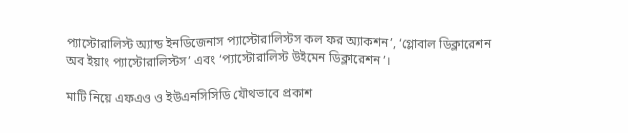প্যাস্টোরালিস্ট অ্যান্ড ইনডিজেনাস প্যাস্টোরালিস্টস কল ফর অ্যাকশন’, ‘গ্লোবাল ডিক্লারেশন অব ইয়াং প্যাস্টোরালিস্টস’ এবং ‘প্যাস্টোরালিস্ট উইমেন ডিক্লারেশন’।

মাটি নিয়ে এফএও ও ইউএনসিসিডি যৌথভাবে প্রকাশ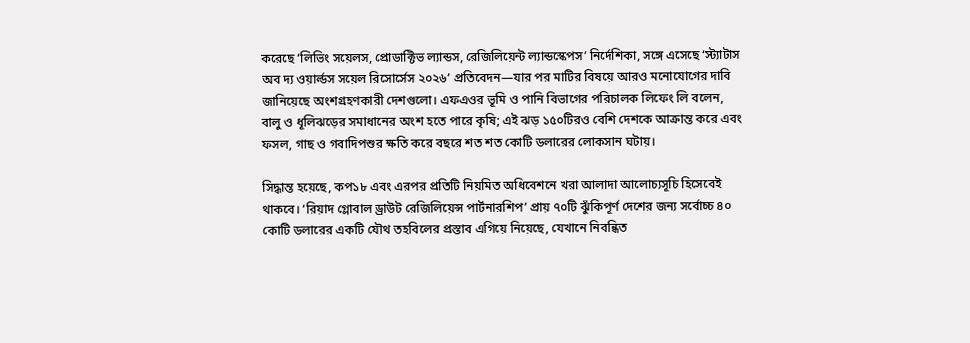করেছে ‘লিভিং সয়েলস, প্রোডাক্টিভ ল্যান্ডস, রেজিলিয়েন্ট ল্যান্ডস্কেপস’ নির্দেশিকা, সঙ্গে এসেছে ‘স্ট্যাটাস অব দ্য ওয়ার্ল্ডস সয়েল রিসোর্সেস ২০২৬’ প্রতিবেদন—যার পর মাটির বিষয়ে আরও মনোযোগের দাবি জানিয়েছে অংশগ্রহণকারী দেশগুলো। এফএওর ভূমি ও পানি বিভাগের পরিচালক লিফেং লি বলেন, বালু ও ধূলিঝড়ের সমাধানের অংশ হতে পারে কৃষি; এই ঝড় ১৫০টিরও বেশি দেশকে আক্রান্ত করে এবং ফসল, গাছ ও গবাদিপশুর ক্ষতি করে বছরে শত শত কোটি ডলারের লোকসান ঘটায়।

সিদ্ধান্ত হয়েছে, কপ১৮ এবং এরপর প্রতিটি নিয়মিত অধিবেশনে খরা আলাদা আলোচ্যসূচি হিসেবেই থাকবে। ‘রিয়াদ গ্লোবাল ড্রাউট রেজিলিয়েন্স পার্টনারশিপ’ প্রায় ৭০টি ঝুঁকিপূর্ণ দেশের জন্য সর্বোচ্চ ৪০ কোটি ডলারের একটি যৌথ তহবিলের প্রস্তাব এগিয়ে নিয়েছে, যেখানে নিবন্ধিত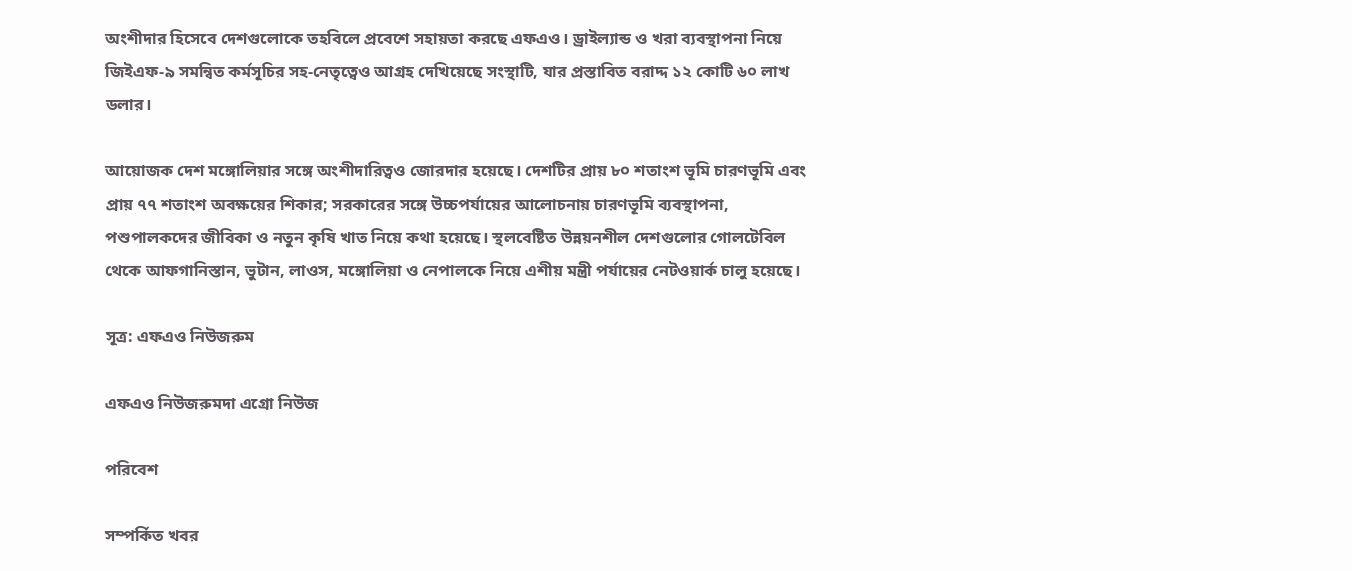অংশীদার হিসেবে দেশগুলোকে তহবিলে প্রবেশে সহায়তা করছে এফএও। ড্রাইল্যান্ড ও খরা ব্যবস্থাপনা নিয়ে জিইএফ-৯ সমন্বিত কর্মসূচির সহ-নেতৃত্বেও আগ্রহ দেখিয়েছে সংস্থাটি, যার প্রস্তাবিত বরাদ্দ ১২ কোটি ৬০ লাখ ডলার।

আয়োজক দেশ মঙ্গোলিয়ার সঙ্গে অংশীদারিত্বও জোরদার হয়েছে। দেশটির প্রায় ৮০ শতাংশ ভূমি চারণভূমি এবং প্রায় ৭৭ শতাংশ অবক্ষয়ের শিকার; সরকারের সঙ্গে উচ্চপর্যায়ের আলোচনায় চারণভূমি ব্যবস্থাপনা, পশুপালকদের জীবিকা ও নতুন কৃষি খাত নিয়ে কথা হয়েছে। স্থলবেষ্টিত উন্নয়নশীল দেশগুলোর গোলটেবিল থেকে আফগানিস্তান, ভুটান, লাওস, মঙ্গোলিয়া ও নেপালকে নিয়ে এশীয় মন্ত্রী পর্যায়ের নেটওয়ার্ক চালু হয়েছে।

সূত্র: এফএও নিউজরুম

এফএও নিউজরুমদা এগ্রো নিউজ

পরিবেশ

সম্পর্কিত খবর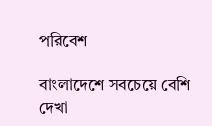পরিবেশ

বাংলাদেশে সবচেয়ে বেশি দেখা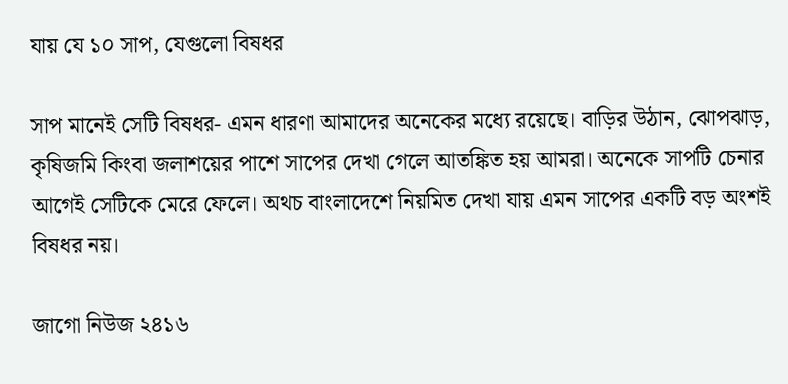যায় যে ১০ সাপ, যেগুলো বিষধর

সাপ মানেই সেটি বিষধর- এমন ধারণা আমাদের অনেকের মধ্যে রয়েছে। বাড়ির উঠান, ঝোপঝাড়, কৃষিজমি কিংবা জলাশয়ের পাশে সাপের দেখা গেলে আতঙ্কিত হয় আমরা। অনেকে সাপটি চেনার আগেই সেটিকে মেরে ফেলে। অথচ বাংলাদেশে নিয়মিত দেখা যায় এমন সাপের একটি বড় অংশই বিষধর নয়।

জাগো নিউজ ২৪১৬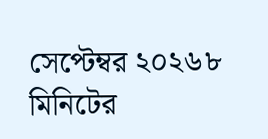সেপ্টেম্বর ২০২৬৮ মিনিটের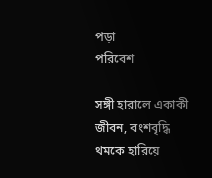পড়া
পরিবেশ

সঙ্গী হারালে একাকী জীবন, বংশবৃদ্ধি থমকে হারিয়ে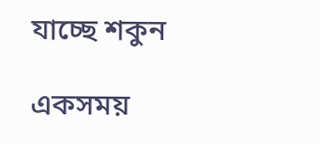যাচ্ছে শকুন

একসময়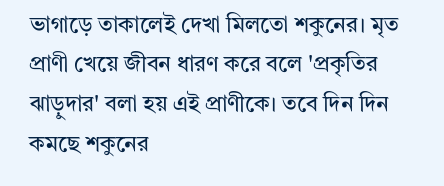ভাগাড়ে তাকালেই দেখা মিলতো শকুনের। মৃত প্রাণী খেয়ে জীবন ধারণ করে বলে ‌'প্রকৃতির ঝাড়ুদার' বলা হয় এই প্রাণীকে। তবে দিন দিন কমছে শকুনের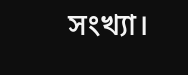সংখ্যা।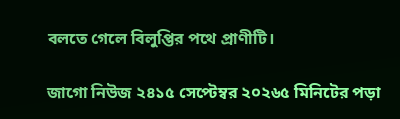বলতে গেলে বিলুপ্তির পথে প্রাণীটি।

জাগো নিউজ ২৪১৫ সেপ্টেম্বর ২০২৬৫ মিনিটের পড়া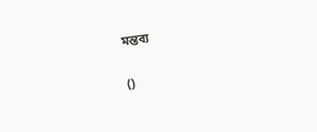মন্তব্য

()